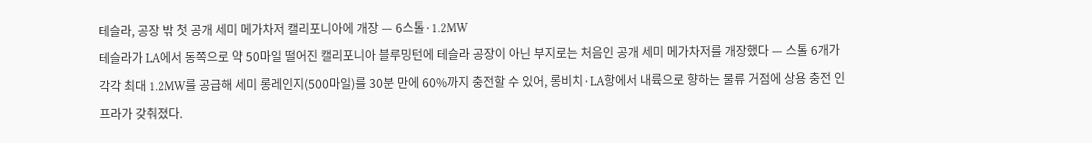테슬라, 공장 밖 첫 공개 세미 메가차저 캘리포니아에 개장 — 6스톨·1.2MW
테슬라가 LA에서 동쪽으로 약 50마일 떨어진 캘리포니아 블루밍턴에 테슬라 공장이 아닌 부지로는 처음인 공개 세미 메가차저를 개장했다 — 스톨 6개가 각각 최대 1.2MW를 공급해 세미 롱레인지(500마일)를 30분 만에 60%까지 충전할 수 있어, 롱비치·LA항에서 내륙으로 향하는 물류 거점에 상용 충전 인프라가 갖춰졌다.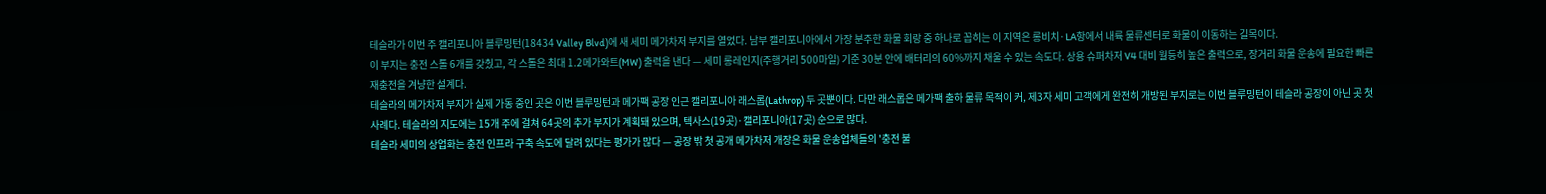테슬라가 이번 주 캘리포니아 블루밍턴(18434 Valley Blvd)에 새 세미 메가차저 부지를 열었다. 남부 캘리포니아에서 가장 분주한 화물 회랑 중 하나로 꼽히는 이 지역은 롱비치·LA항에서 내륙 물류센터로 화물이 이동하는 길목이다.
이 부지는 충전 스톨 6개를 갖췄고, 각 스톨은 최대 1.2메가와트(MW) 출력을 낸다 — 세미 롱레인지(주행거리 500마일) 기준 30분 안에 배터리의 60%까지 채울 수 있는 속도다. 상용 슈퍼차저 V4 대비 월등히 높은 출력으로, 장거리 화물 운송에 필요한 빠른 재충전을 겨냥한 설계다.
테슬라의 메가차저 부지가 실제 가동 중인 곳은 이번 블루밍턴과 메가팩 공장 인근 캘리포니아 래스롭(Lathrop) 두 곳뿐이다. 다만 래스롭은 메가팩 출하 물류 목적이 커, 제3자 세미 고객에게 완전히 개방된 부지로는 이번 블루밍턴이 테슬라 공장이 아닌 곳 첫 사례다. 테슬라의 지도에는 15개 주에 걸쳐 64곳의 추가 부지가 계획돼 있으며, 텍사스(19곳)·캘리포니아(17곳) 순으로 많다.
테슬라 세미의 상업화는 충전 인프라 구축 속도에 달려 있다는 평가가 많다 — 공장 밖 첫 공개 메가차저 개장은 화물 운송업체들의 '충전 불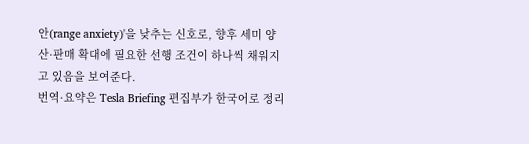안(range anxiety)'을 낮추는 신호로, 향후 세미 양산·판매 확대에 필요한 선행 조건이 하나씩 채워지고 있음을 보여준다.
번역·요약은 Tesla Briefing 편집부가 한국어로 정리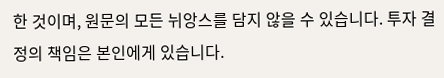한 것이며, 원문의 모든 뉘앙스를 담지 않을 수 있습니다. 투자 결정의 책임은 본인에게 있습니다.